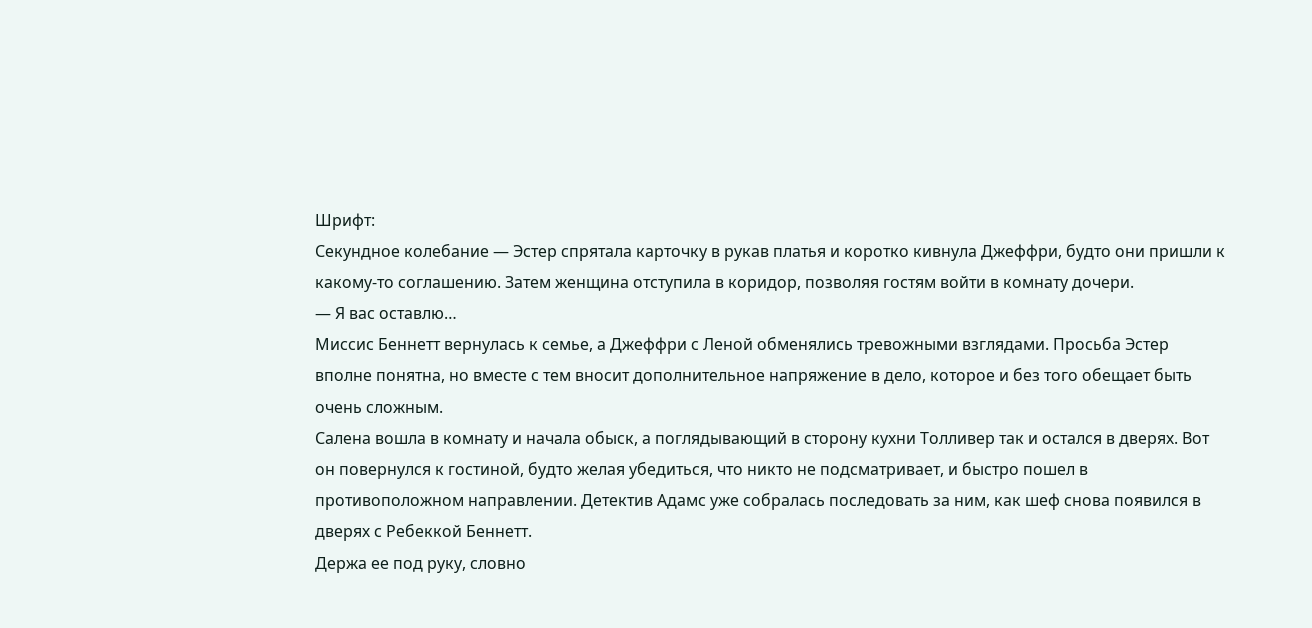Шрифт:
Секундное колебание — Эстер спрятала карточку в рукав платья и коротко кивнула Джеффри, будто они пришли к какому-то соглашению. Затем женщина отступила в коридор, позволяя гостям войти в комнату дочери.
— Я вас оставлю…
Миссис Беннетт вернулась к семье, а Джеффри с Леной обменялись тревожными взглядами. Просьба Эстер вполне понятна, но вместе с тем вносит дополнительное напряжение в дело, которое и без того обещает быть очень сложным.
Салена вошла в комнату и начала обыск, а поглядывающий в сторону кухни Толливер так и остался в дверях. Вот он повернулся к гостиной, будто желая убедиться, что никто не подсматривает, и быстро пошел в противоположном направлении. Детектив Адамс уже собралась последовать за ним, как шеф снова появился в дверях с Ребеккой Беннетт.
Держа ее под руку, словно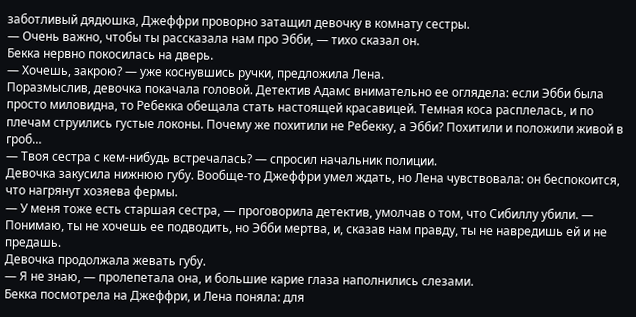заботливый дядюшка, Джеффри проворно затащил девочку в комнату сестры.
— Очень важно, чтобы ты рассказала нам про Эбби, — тихо сказал он.
Бекка нервно покосилась на дверь.
— Хочешь, закрою? — уже коснувшись ручки, предложила Лена.
Поразмыслив, девочка покачала головой. Детектив Адамс внимательно ее оглядела: если Эбби была просто миловидна, то Ребекка обещала стать настоящей красавицей. Темная коса расплелась, и по плечам струились густые локоны. Почему же похитили не Ребекку, а Эбби? Похитили и положили живой в гроб…
— Твоя сестра с кем-нибудь встречалась? — спросил начальник полиции.
Девочка закусила нижнюю губу. Вообще-то Джеффри умел ждать, но Лена чувствовала: он беспокоится, что нагрянут хозяева фермы.
— У меня тоже есть старшая сестра, — проговорила детектив, умолчав о том, что Сибиллу убили. — Понимаю, ты не хочешь ее подводить, но Эбби мертва, и, сказав нам правду, ты не навредишь ей и не предашь.
Девочка продолжала жевать губу.
— Я не знаю, — пролепетала она, и большие карие глаза наполнились слезами.
Бекка посмотрела на Джеффри, и Лена поняла: для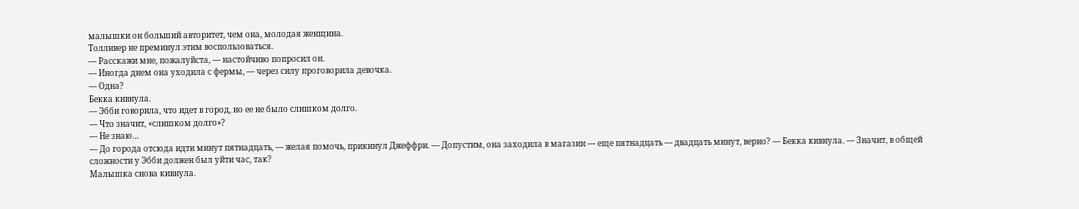малышки он больший авторитет, чем она, молодая женщина.
Толливер не преминул этим воспользоваться.
— Расскажи мне, пожалуйста, — настойчиво попросил он.
— Иногда днем она уходила с фермы, — через силу проговорила девочка.
— Одна?
Бекка кивнула.
— Эбби говорила, что идет в город, но ее не было слишком долго.
— Что значит, «слишком долго»?
— Не знаю…
— До города отсюда идти минут пятнадцать, — желая помочь, прикинул Джеффри. — Допустим, она заходила в магазин — еще пятнадцать — двадцать минут, верно? — Бекка кивнула. — Значит, в общей сложности у Эбби должен был уйти час, так?
Малышка снова кивнула.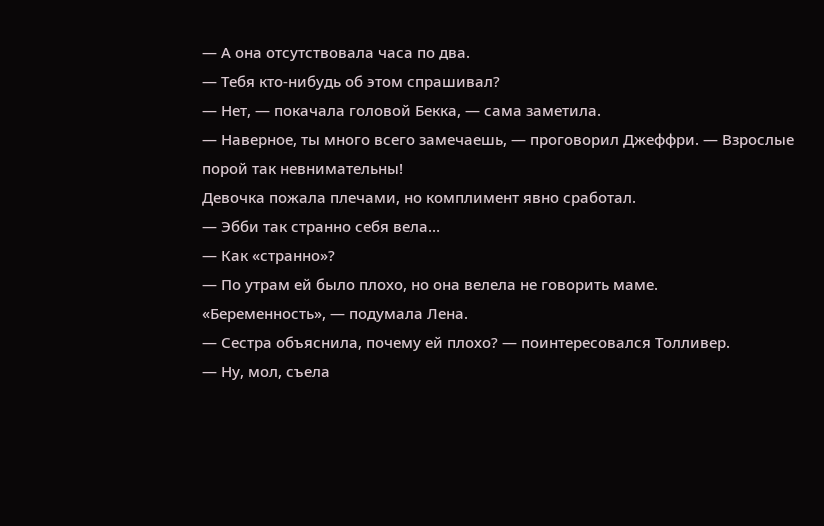— А она отсутствовала часа по два.
— Тебя кто-нибудь об этом спрашивал?
— Нет, — покачала головой Бекка, — сама заметила.
— Наверное, ты много всего замечаешь, — проговорил Джеффри. — Взрослые порой так невнимательны!
Девочка пожала плечами, но комплимент явно сработал.
— Эбби так странно себя вела…
— Как «странно»?
— По утрам ей было плохо, но она велела не говорить маме.
«Беременность», — подумала Лена.
— Сестра объяснила, почему ей плохо? — поинтересовался Толливер.
— Ну, мол, съела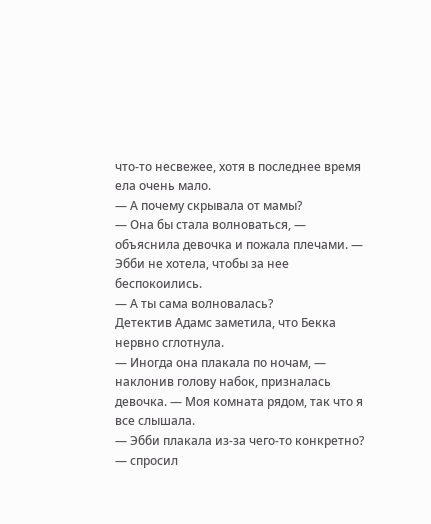что-то несвежее, хотя в последнее время ела очень мало.
— А почему скрывала от мамы?
— Она бы стала волноваться, — объяснила девочка и пожала плечами. — Эбби не хотела, чтобы за нее беспокоились.
— А ты сама волновалась?
Детектив Адамс заметила, что Бекка нервно сглотнула.
— Иногда она плакала по ночам, — наклонив голову набок, призналась девочка. — Моя комната рядом, так что я все слышала.
— Эбби плакала из-за чего-то конкретно? — спросил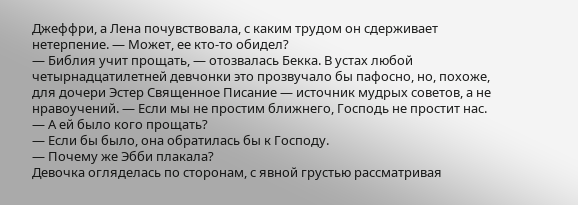Джеффри, а Лена почувствовала, с каким трудом он сдерживает нетерпение. — Может, ее кто-то обидел?
— Библия учит прощать, — отозвалась Бекка. В устах любой четырнадцатилетней девчонки это прозвучало бы пафосно, но, похоже, для дочери Эстер Священное Писание — источник мудрых советов, а не нравоучений. — Если мы не простим ближнего, Господь не простит нас.
— А ей было кого прощать?
— Если бы было, она обратилась бы к Господу.
— Почему же Эбби плакала?
Девочка огляделась по сторонам, с явной грустью рассматривая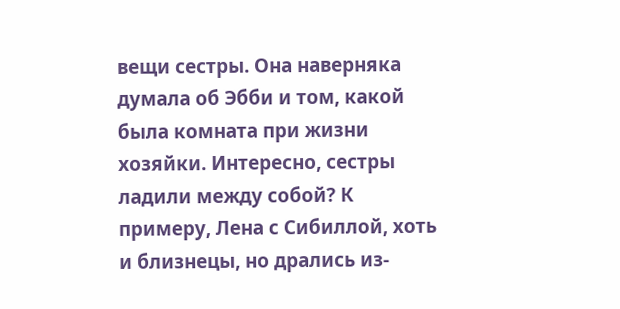вещи сестры. Она наверняка думала об Эбби и том, какой была комната при жизни хозяйки. Интересно, сестры ладили между собой? К примеру, Лена с Сибиллой, хоть и близнецы, но дрались из-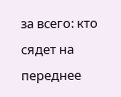за всего: кто сядет на переднее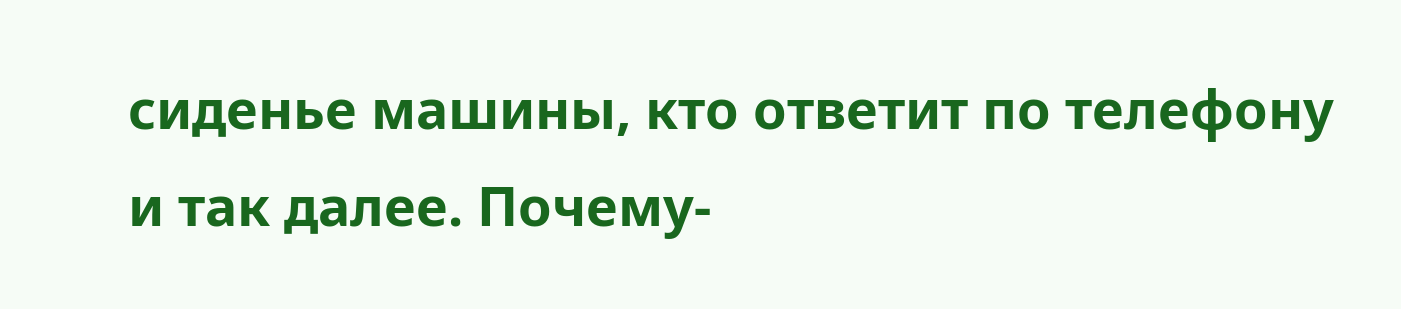сиденье машины, кто ответит по телефону и так далее. Почему-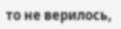то не верилось,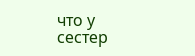что у сестер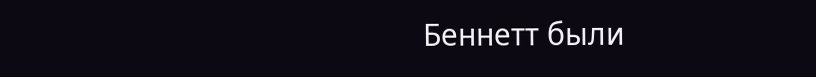Беннетт были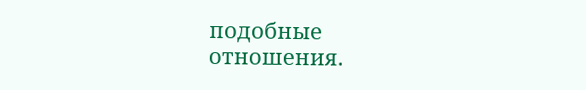подобные отношения.